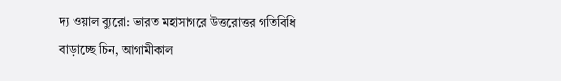দ্য ওয়াল ব্যুরো: ভারত মহাসাগরে উত্তরোত্তর গতিবিধি বাড়াচ্ছে চিন, আগামীকাল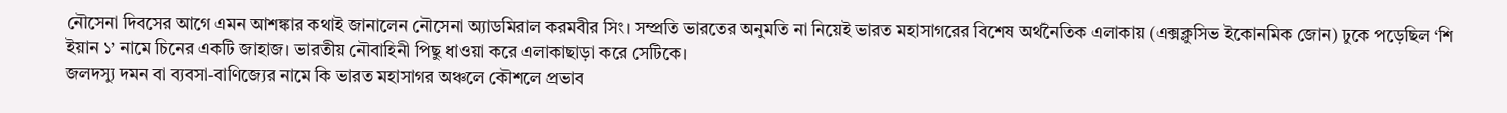নৌসেনা দিবসের আগে এমন আশঙ্কার কথাই জানালেন নৌসেনা অ্যাডমিরাল করমবীর সিং। সম্প্রতি ভারতের অনুমতি না নিয়েই ভারত মহাসাগরের বিশেষ অর্থনৈতিক এলাকায় (এক্সক্লুসিভ ইকোনমিক জোন) ঢুকে পড়েছিল ‘শি ইয়ান ১’ নামে চিনের একটি জাহাজ। ভারতীয় নৌবাহিনী পিছু ধাওয়া করে এলাকাছাড়া করে সেটিকে।
জলদস্যু দমন বা ব্যবসা-বাণিজ্যের নামে কি ভারত মহাসাগর অঞ্চলে কৌশলে প্রভাব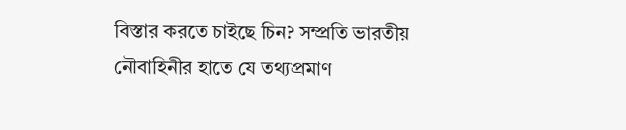বিস্তার করতে চাইছে চিন? সম্প্রতি ভারতীয় নৌবাহিনীর হাতে যে তথ্যপ্রমাণ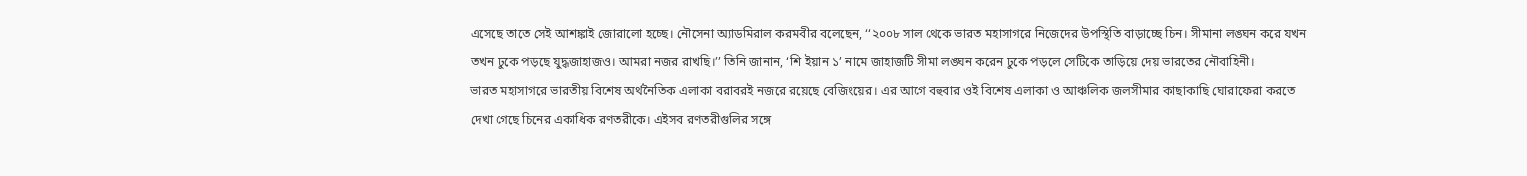এসেছে তাতে সেই আশঙ্কাই জোরালো হচ্ছে। নৌসেনা অ্যাডমিরাল করমবীর বলেছেন, ‘‘২০০৮ সাল থেকে ভারত মহাসাগরে নিজেদের উপস্থিতি বাড়াচ্ছে চিন। সীমানা লঙ্ঘন করে যখন তখন ঢুকে পড়ছে যুদ্ধজাহাজও। আমরা নজর রাখছি।’’ তিনি জানান, ‘শি ইয়ান ১’ নামে জাহাজটি সীমা লঙ্ঘন করেন ঢুকে পড়লে সেটিকে তাড়িয়ে দেয় ভারতের নৌবাহিনী।
ভারত মহাসাগরে ভারতীয় বিশেষ অর্থনৈতিক এলাকা বরাবরই নজরে রয়েছে বেজিংয়ের। এর আগে বহুবার ওই বিশেষ এলাকা ও আঞ্চলিক জলসীমার কাছাকাছি ঘোরাফেরা করতে দেখা গেছে চিনের একাধিক রণতরীকে। এইসব রণতরীগুলির সঙ্গে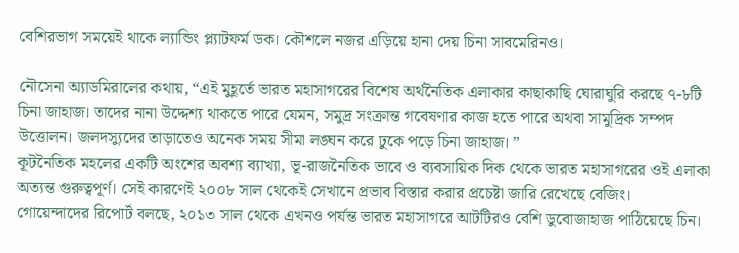বেশিরভাগ সময়েই থাকে ল্যান্ডিং প্ল্যাটফর্ম ডক। কৌশলে নজর এড়িয়ে হানা দেয় চিনা সাবমেরিনও।

নৌসেনা অ্যাডমিরালের কথায়, “এই মুহূর্তে ভারত মহাসাগরের বিশেষ অর্থনৈতিক এলাকার কাছাকাছি ঘোরাঘুরি করছে ৭-৮টি চিনা জাহাজ। তাদের নানা উদ্দেশ্য থাকতে পারে যেমন, সমুদ্র সংক্রান্ত গবেষণার কাজ হতে পারে অথবা সামুদ্রিক সম্পদ উত্তোলন। জলদস্যুদের তাড়াতেও অনেক সময় সীমা লঙ্ঘন করে ঢুকে পড়ে চিনা জাহাজ। ”
কূটনৈতিক মহলের একটি অংশের অবশ্য ব্যাখ্যা, ভূ-রাজনৈতিক ভাবে ও ব্যবসায়িক দিক থেকে ভারত মহাসাগরের ওই এলাকা অত্যন্ত গুরুত্বপূর্ণ। সেই কারণেই ২০০৮ সাল থেকেই সেখানে প্রভাব বিস্তার করার প্রচেষ্টা জারি রেখেছে বেজিং।
গোয়েন্দাদের রিপোর্ট বলছে, ২০১৩ সাল থেকে এখনও পর্যন্ত ভারত মহাসাগরে আটটিরও বেশি ডুবোজাহাজ পাঠিয়েছে চিন।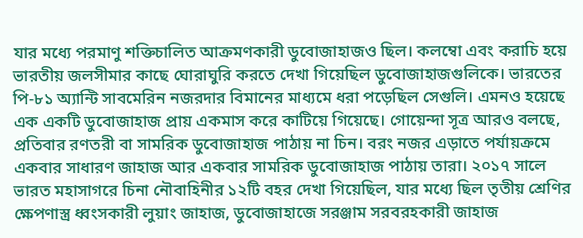যার মধ্যে পরমাণু শক্তিচালিত আক্রমণকারী ডুবোজাহাজও ছিল। কলম্বো এবং করাচি হয়ে ভারতীয় জলসীমার কাছে ঘোরাঘুরি করতে দেখা গিয়েছিল ডুবোজাহাজগুলিকে। ভারতের পি-৮১ অ্যান্টি সাবমেরিন নজরদার বিমানের মাধ্যমে ধরা পড়েছিল সেগুলি। এমনও হয়েছে এক একটি ডুবোজাহাজ প্রায় একমাস করে কাটিয়ে গিয়েছে। গোয়েন্দা সূত্র আরও বলছে, প্রতিবার রণতরী বা সামরিক ডুবোজাহাজ পাঠায় না চিন। বরং নজর এড়াতে পর্যায়ক্রমে একবার সাধারণ জাহাজ আর একবার সামরিক ডুবোজাহাজ পাঠায় তারা। ২০১৭ সালে ভারত মহাসাগরে চিনা নৌবাহিনীর ১২টি বহর দেখা গিয়েছিল, যার মধ্যে ছিল তৃতীয় শ্রেণির ক্ষেপণাস্ত্র ধ্বংসকারী লুয়াং জাহাজ, ডুবোজাহাজে সরঞ্জাম সরবরহকারী জাহাজ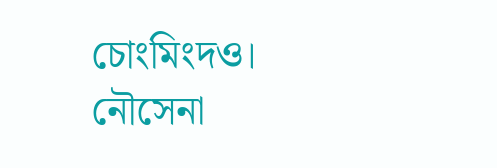চোংমিংদও।
নৌসেনা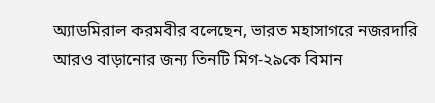অ্যাডমিরাল করমবীর বলেছেন, ভারত মহাসাগরে নজরদারি আরও বাড়ানোর জন্য তিনটি মিগ-২৯কে বিমান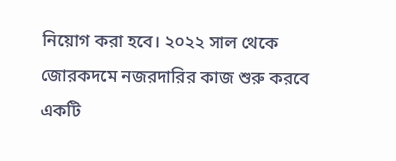নিয়োগ করা হবে। ২০২২ সাল থেকে জোরকদমে নজরদারির কাজ শুরু করবে একটি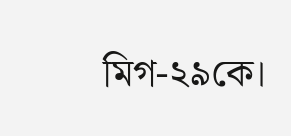মিগ-২৯কে।